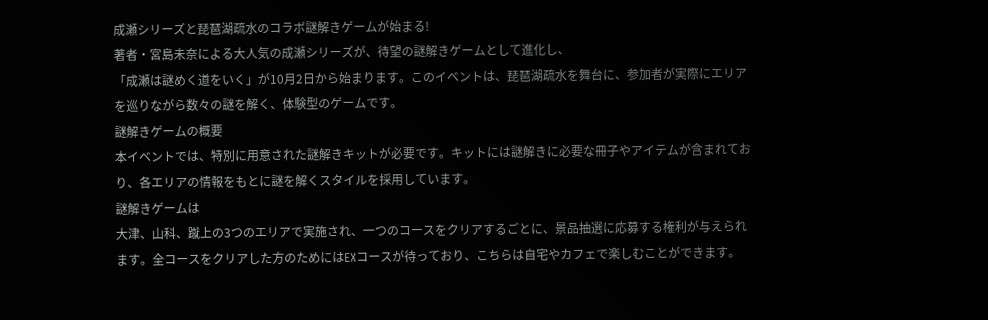成瀬シリーズと琵琶湖疏水のコラボ謎解きゲームが始まる!
著者・宮島未奈による大人気の成瀬シリーズが、待望の謎解きゲームとして進化し、
「成瀬は謎めく道をいく」が10月2日から始まります。このイベントは、琵琶湖疏水を舞台に、参加者が実際にエリアを巡りながら数々の謎を解く、体験型のゲームです。
謎解きゲームの概要
本イベントでは、特別に用意された謎解きキットが必要です。キットには謎解きに必要な冊子やアイテムが含まれており、各エリアの情報をもとに謎を解くスタイルを採用しています。
謎解きゲームは
大津、山科、蹴上の3つのエリアで実施され、一つのコースをクリアするごとに、景品抽選に応募する権利が与えられます。全コースをクリアした方のためにはEXコースが待っており、こちらは自宅やカフェで楽しむことができます。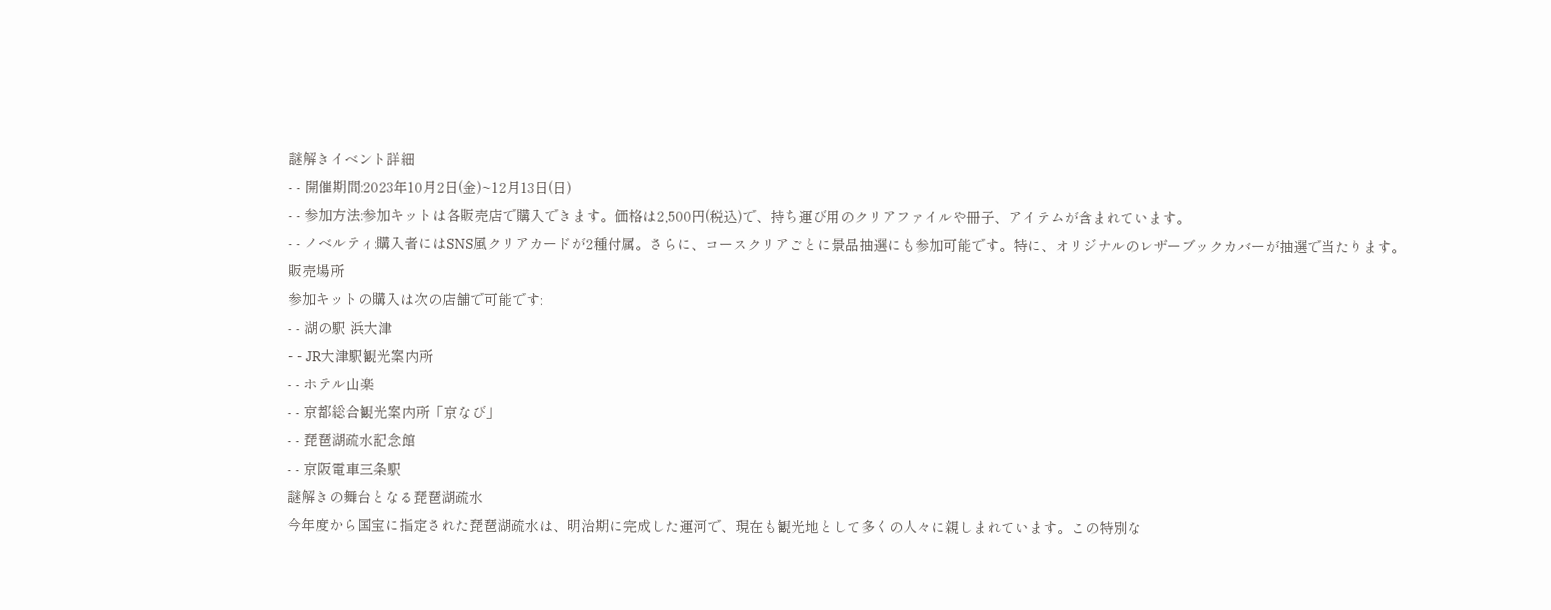謎解きイベント詳細
- - 開催期間:2023年10月2日(金)~12月13日(日)
- - 参加方法:参加キットは各販売店で購入できます。価格は2,500円(税込)で、持ち運び用のクリアファイルや冊子、アイテムが含まれています。
- - ノベルティ:購入者にはSNS風クリアカードが2種付属。さらに、コースクリアごとに景品抽選にも参加可能です。特に、オリジナルのレザーブックカバーが抽選で当たります。
販売場所
参加キットの購入は次の店舗で可能です:
- - 湖の駅 浜大津
- - JR大津駅観光案内所
- - ホテル山楽
- - 京都総合観光案内所「京なび」
- - 琵琶湖疏水記念館
- - 京阪電車三条駅
謎解きの舞台となる琵琶湖疏水
今年度から国宝に指定された琵琶湖疏水は、明治期に完成した運河で、現在も観光地として多くの人々に親しまれています。この特別な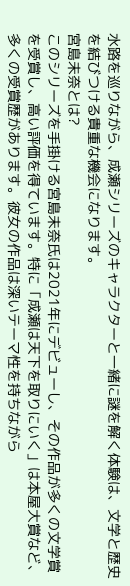水路を巡りながら、成瀬シリーズのキャラクターと一緒に謎を解く体験は、文学と歴史を結びつける貴重な機会になります。
宮島未奈とは?
このシリーズを手掛ける宮島未奈氏は2021年にデビューし、その作品が多くの文学賞を受賞し、高い評価を得ています。特に「成瀬は天下を取りにいく」は本屋大賞など、多くの受賞歴があります。彼女の作品は深いテーマ性を持ちながら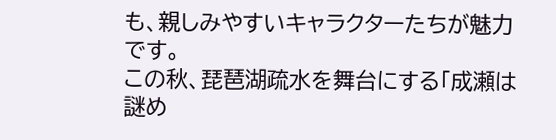も、親しみやすいキャラクターたちが魅力です。
この秋、琵琶湖疏水を舞台にする「成瀬は謎め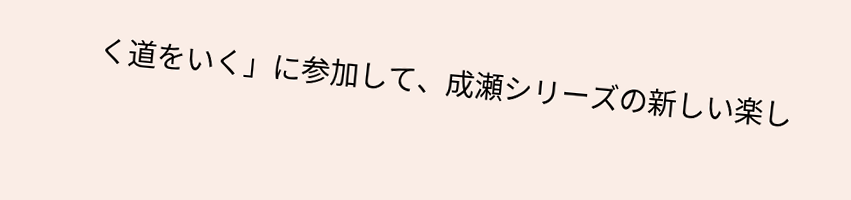く道をいく」に参加して、成瀬シリーズの新しい楽し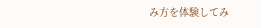み方を体験してみ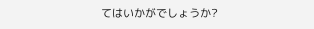てはいかがでしょうか?